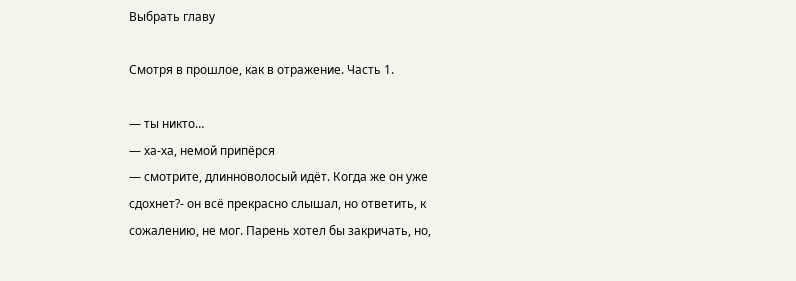Выбрать главу

Смотря в прошлое, как в отражение. Часть 1.

— ты никто…
— ха-ха, немой припёрся
— смотрите, длинноволосый идёт. Когда же он уже сдохнет?- он всё прекрасно слышал, но ответить, к сожалению, не мог. Парень хотел бы закричать, но,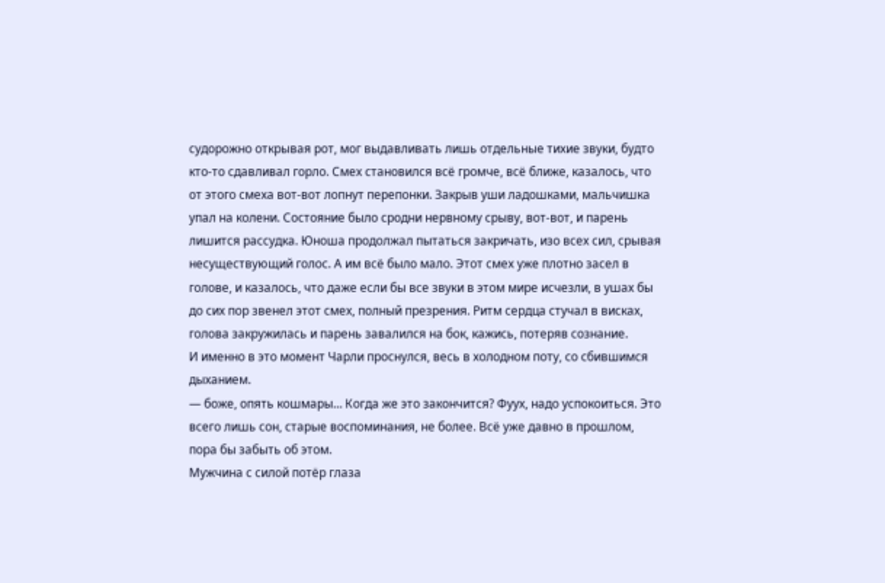судорожно открывая рот, мог выдавливать лишь отдельные тихие звуки, будто кто-то сдавливал горло. Смех становился всё громче, всё ближе, казалось, что от этого смеха вот-вот лопнут перепонки. Закрыв уши ладошками, мальчишка упал на колени. Состояние было сродни нервному срыву, вот-вот, и парень лишится рассудка. Юноша продолжал пытаться закричать, изо всех сил, срывая несуществующий голос. А им всё было мало. Этот смех уже плотно засел в голове, и казалось, что даже если бы все звуки в этом мире исчезли, в ушах бы до сих пор звенел этот смех, полный презрения. Ритм сердца стучал в висках, голова закружилась и парень завалился на бок, кажись, потеряв сознание.
И именно в это момент Чарли проснулся, весь в холодном поту, со сбившимся дыханием.
— боже, опять кошмары… Когда же это закончится? Фуух, надо успокоиться. Это всего лишь сон, старые воспоминания, не более. Всё уже давно в прошлом, пора бы забыть об этом.
Мужчина с силой потёр глаза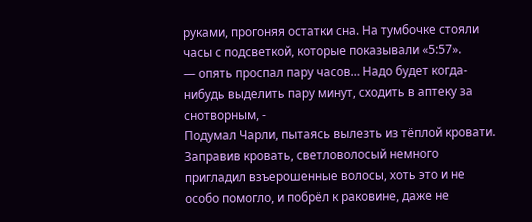руками, прогоняя остатки сна. На тумбочке стояли часы с подсветкой, которые показывали «5:57».
— опять проспал пару часов… Надо будет когда-нибудь выделить пару минут, сходить в аптеку за снотворным, -
Подумал Чарли, пытаясь вылезть из тёплой кровати. Заправив кровать, светловолосый немного пригладил взъерошенные волосы, хоть это и не особо помогло, и побрёл к раковине, даже не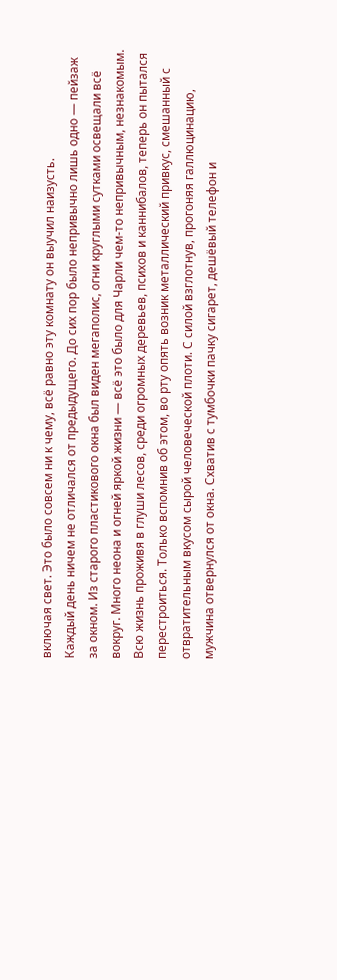включая свет. Это было совсем ни к чему, всё равно эту комнату он выучил наизусть.
Каждый день ничем не отличался от предыдущего. До сих пор было непривычно лишь одно — пейзаж за окном. Из старого пластикового окна был виден мегаполис, огни круглыми сутками освещали всё вокруг. Много неона и огней яркой жизни — всё это было для Чарли чем-то непривычным, незнакомым. Всю жизнь проживя в глуши лесов, среди огромных деревьев, психов и каннибалов, теперь он пытался перестроиться. Только вспомнив об этом, во рту опять возник металлический привкус, смешанный с отвратительным вкусом сырой человеческой плоти. С силой взглотнув, прогоняя галлюцинацию, мужчина отвернулся от окна. Схватив с тумбочки пачку сигарет, дешёвый телефон и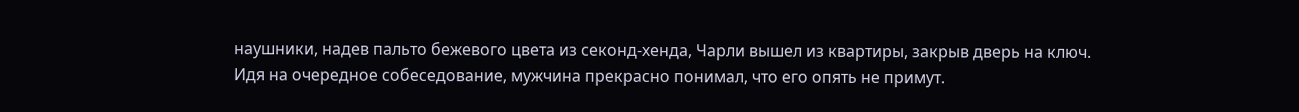наушники, надев пальто бежевого цвета из секонд-хенда, Чарли вышел из квартиры, закрыв дверь на ключ.
Идя на очередное собеседование, мужчина прекрасно понимал, что его опять не примут.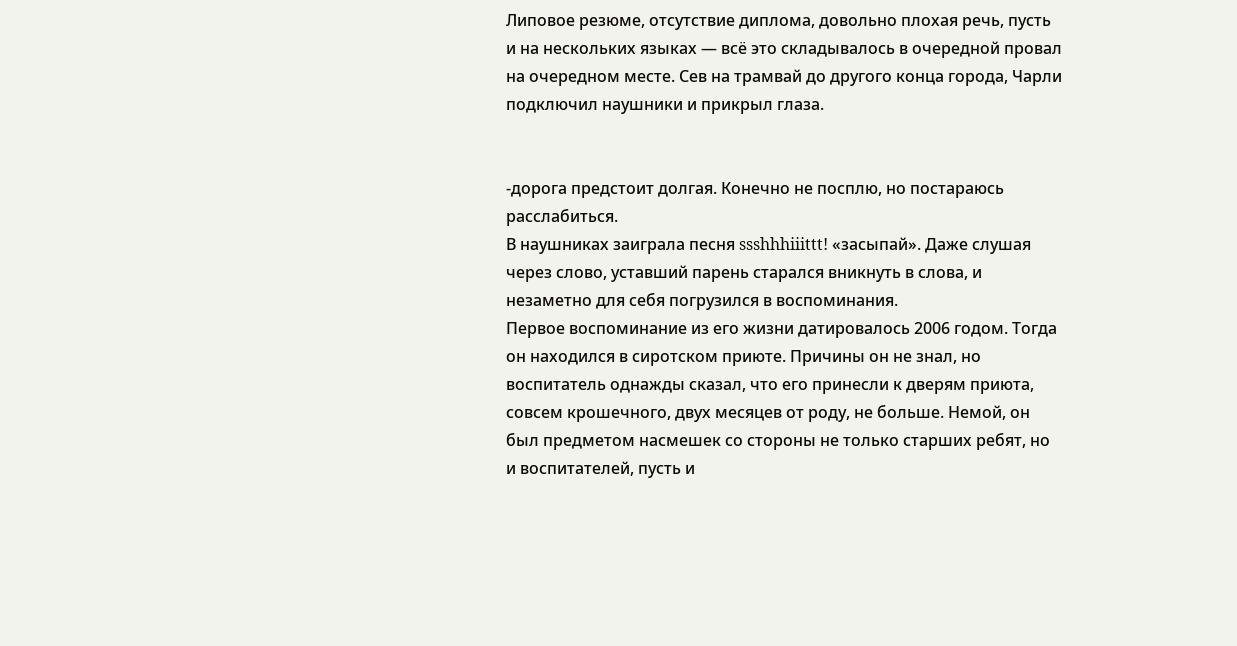Липовое резюме, отсутствие диплома, довольно плохая речь, пусть и на нескольких языках — всё это складывалось в очередной провал на очередном месте. Сев на трамвай до другого конца города, Чарли подключил наушники и прикрыл глаза.


-дорога предстоит долгая. Конечно не посплю, но постараюсь расслабиться.
В наушниках заиграла песня ssshhhiiittt! «засыпай». Даже слушая через слово, уставший парень старался вникнуть в слова, и незаметно для себя погрузился в воспоминания.
Первое воспоминание из его жизни датировалось 2006 годом. Тогда он находился в сиротском приюте. Причины он не знал, но воспитатель однажды сказал, что его принесли к дверям приюта, совсем крошечного, двух месяцев от роду, не больше. Немой, он был предметом насмешек со стороны не только старших ребят, но и воспитателей, пусть и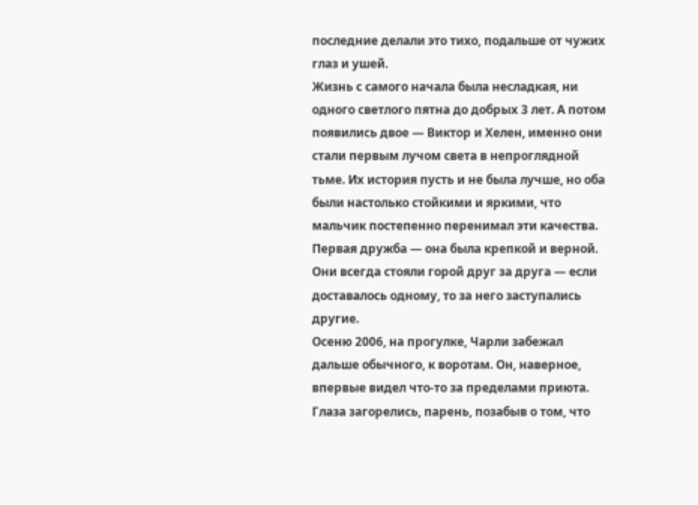последние делали это тихо, подальше от чужих глаз и ушей.
Жизнь с самого начала была несладкая, ни одного светлого пятна до добрых 3 лет. А потом появились двое — Виктор и Хелен, именно они стали первым лучом света в непроглядной тьме. Их история пусть и не была лучше, но оба были настолько стойкими и яркими, что мальчик постепенно перенимал эти качества. Первая дружба — она была крепкой и верной. Они всегда стояли горой друг за друга — если доставалось одному, то за него заступались другие.
Осеню 2006, на прогулке, Чарли забежал дальше обычного, к воротам. Он, наверное, впервые видел что-то за пределами приюта. Глаза загорелись, парень, позабыв о том, что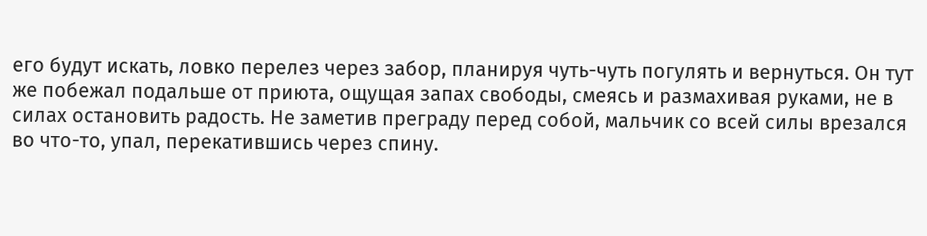его будут искать, ловко перелез через забор, планируя чуть-чуть погулять и вернуться. Он тут же побежал подальше от приюта, ощущая запах свободы, смеясь и размахивая руками, не в силах остановить радость. Не заметив преграду перед собой, мальчик со всей силы врезался во что-то, упал, перекатившись через спину.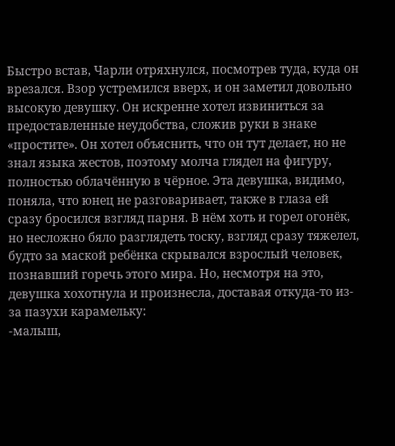Быстро встав, Чарли отряхнулся, посмотрев туда, куда он врезался. Взор устремился вверх, и он заметил довольно высокую девушку. Он искренне хотел извиниться за предоставленные неудобства, сложив руки в знаке «простите». Он хотел объяснить, что он тут делает, но не знал языка жестов, поэтому молча глядел на фигуру, полностью облачённую в чёрное. Эта девушка, видимо, поняла, что юнец не разговаривает, также в глаза ей сразу бросился взгляд парня. В нём хоть и горел огонёк, но несложно бяло разглядеть тоску, взгляд сразу тяжелел, будто за маской ребёнка скрывался взрослый человек, познавший горечь этого мира. Но, несмотря на это, девушка хохотнула и произнесла, доставая откуда-то из-за пазухи карамельку:
-малыш,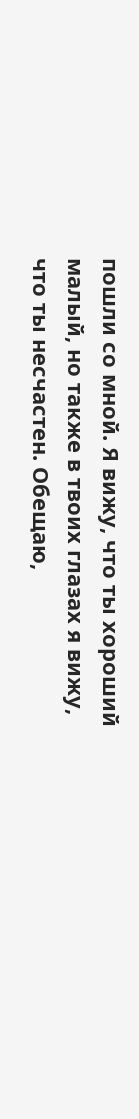пошли со мной. Я вижу, что ты хороший малый, но также в твоих глазах я вижу, что ты несчастен. Обещаю,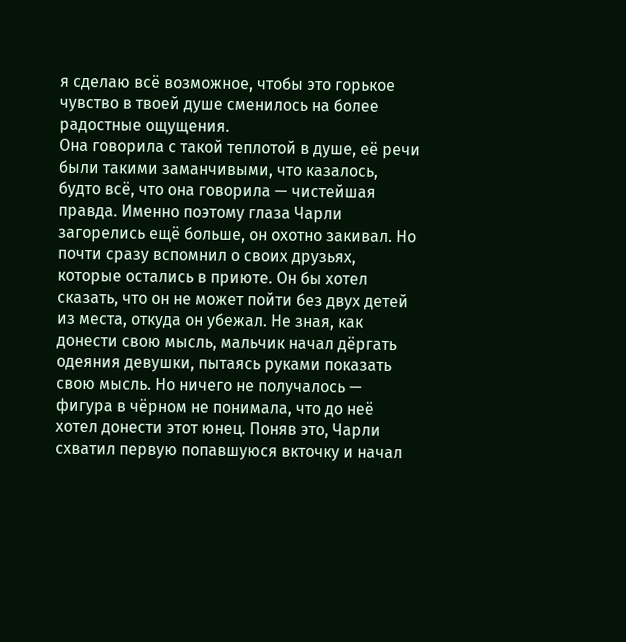я сделаю всё возможное, чтобы это горькое чувство в твоей душе сменилось на более радостные ощущения.
Она говорила с такой теплотой в душе, её речи были такими заманчивыми, что казалось, будто всё, что она говорила — чистейшая правда. Именно поэтому глаза Чарли загорелись ещё больше, он охотно закивал. Но почти сразу вспомнил о своих друзьях, которые остались в приюте. Он бы хотел сказать, что он не может пойти без двух детей из места, откуда он убежал. Не зная, как донести свою мысль, мальчик начал дёргать одеяния девушки, пытаясь руками показать свою мысль. Но ничего не получалось — фигура в чёрном не понимала, что до неё хотел донести этот юнец. Поняв это, Чарли схватил первую попавшуюся вкточку и начал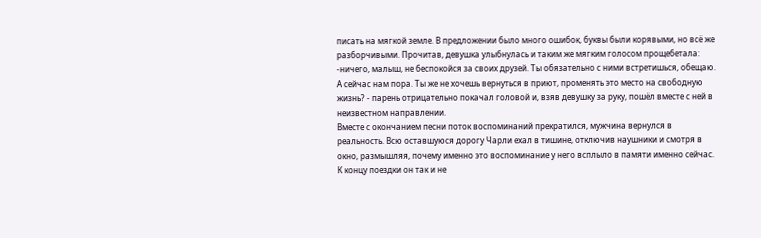писать на мягкой земле. В предложении было много ошибок, буквы были корявыми, но всё же разборчивыми. Прочитав, девушка улыбнулась и таким же мягким голосом прощебетала:
-ничего, малыш, не беспокойся за своих друзей. Ты обязательно с ними встретишься, обещаю. А сейчас нам пора. Ты же не хочешь вернуться в приют, променять это место на свободную жизнь? - парень отрицательно покачал головой и, взяв девушку за руку, пошёл вместе с ней в неизвестном направлении.
Вместе с окончанием песни поток воспоминаний прекратился, мужчина вернулся в реальность. Всю оставшуюся дорогу Чарли ехал в тишине, отключив наушники и смотря в окно, размышляя, почему именно это воспоминание у него всплыло в памяти именно сейчас. К концу поездки он так и не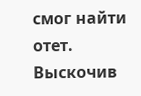смог найти отет. Выскочив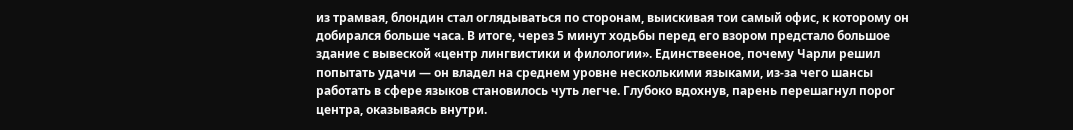из трамвая, блондин стал оглядываться по сторонам, выискивая тои самый офис, к которому он добирался больше часа. В итоге, через 5 минут ходьбы перед его взором предстало большое здание с вывеской «центр лингвистики и филологии». Единствееное, почему Чарли решил попытать удачи — он владел на среднем уровне несколькими языками, из-за чего шансы работать в сфере языков становилось чуть легче. Глубоко вдохнув, парень перешагнул порог центра, оказываясь внутри.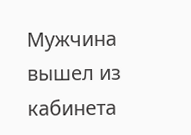Мужчина вышел из кабинета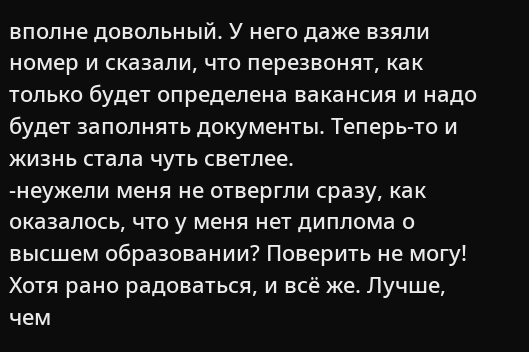вполне довольный. У него даже взяли номер и сказали, что перезвонят, как только будет определена вакансия и надо будет заполнять документы. Теперь-то и жизнь стала чуть светлее.
-неужели меня не отвергли сразу, как оказалось, что у меня нет диплома о высшем образовании? Поверить не могу! Хотя рано радоваться, и всё же. Лучше, чем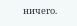ничего.